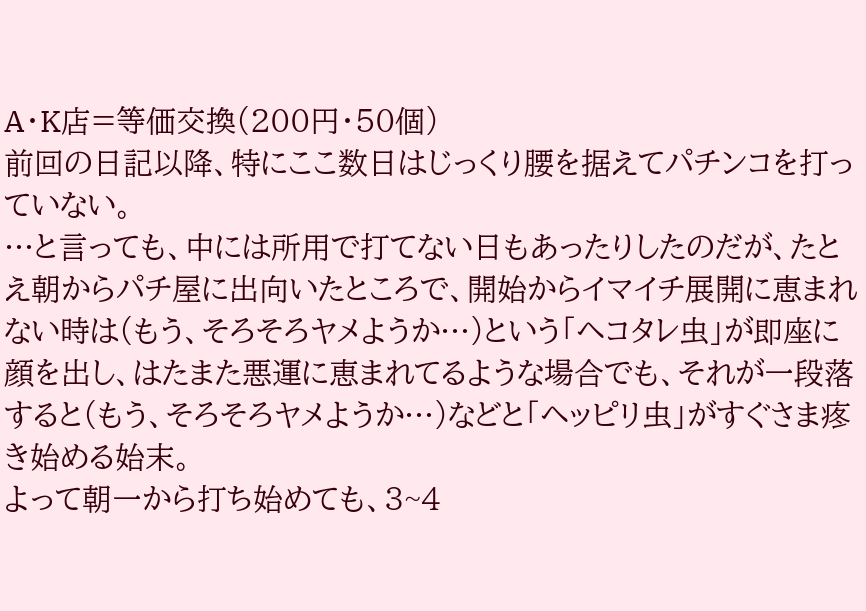A・K店=等価交換(200円・50個)
前回の日記以降、特にここ数日はじっくり腰を据えてパチンコを打っていない。
…と言っても、中には所用で打てない日もあったりしたのだが、たとえ朝からパチ屋に出向いたところで、開始からイマイチ展開に恵まれない時は(もう、そろそろヤメようか…)という「ヘコタレ虫」が即座に顔を出し、はたまた悪運に恵まれてるような場合でも、それが一段落すると(もう、そろそろヤメようか…)などと「ヘッピリ虫」がすぐさま疼き始める始末。
よって朝一から打ち始めても、3~4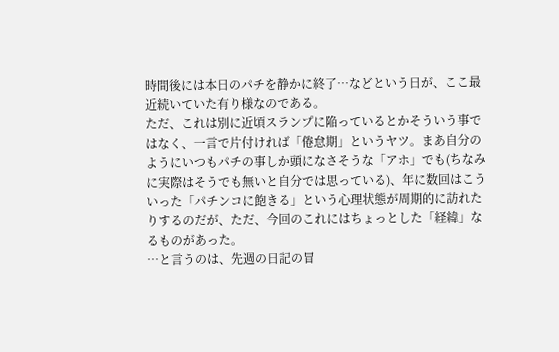時間後には本日のパチを静かに終了…などという日が、ここ最近続いていた有り様なのである。
ただ、これは別に近頃スランプに陥っているとかそういう事ではなく、一言で片付ければ「倦怠期」というヤツ。まあ自分のようにいつもパチの事しか頭になさそうな「アホ」でも(ちなみに実際はそうでも無いと自分では思っている)、年に数回はこういった「パチンコに飽きる」という心理状態が周期的に訪れたりするのだが、ただ、今回のこれにはちょっとした「経緯」なるものがあった。
…と言うのは、先週の日記の冒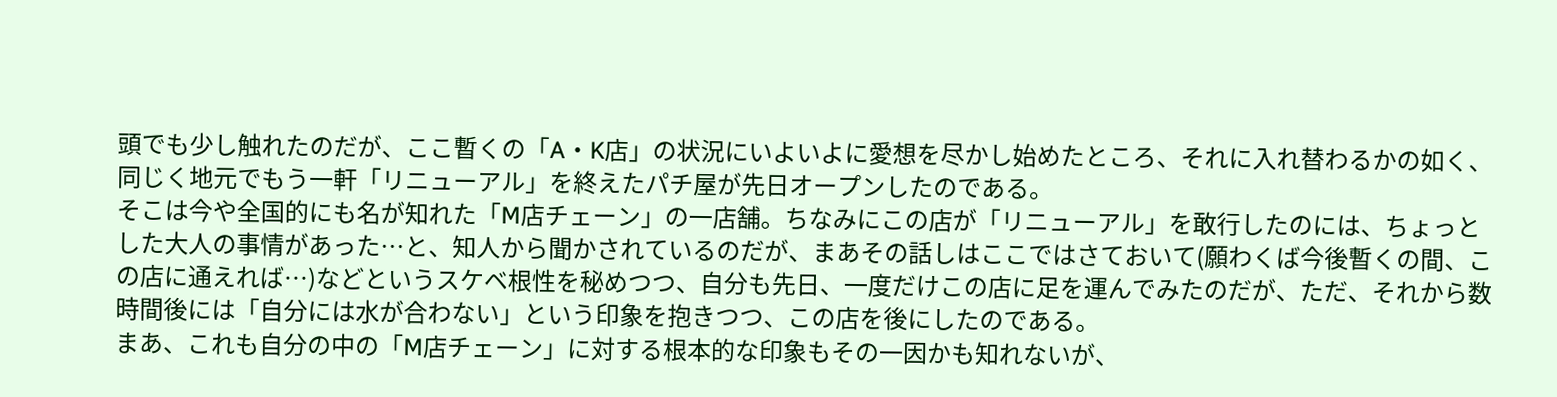頭でも少し触れたのだが、ここ暫くの「A・K店」の状況にいよいよに愛想を尽かし始めたところ、それに入れ替わるかの如く、同じく地元でもう一軒「リニューアル」を終えたパチ屋が先日オープンしたのである。
そこは今や全国的にも名が知れた「M店チェーン」の一店舗。ちなみにこの店が「リニューアル」を敢行したのには、ちょっとした大人の事情があった…と、知人から聞かされているのだが、まあその話しはここではさておいて(願わくば今後暫くの間、この店に通えれば…)などというスケベ根性を秘めつつ、自分も先日、一度だけこの店に足を運んでみたのだが、ただ、それから数時間後には「自分には水が合わない」という印象を抱きつつ、この店を後にしたのである。
まあ、これも自分の中の「M店チェーン」に対する根本的な印象もその一因かも知れないが、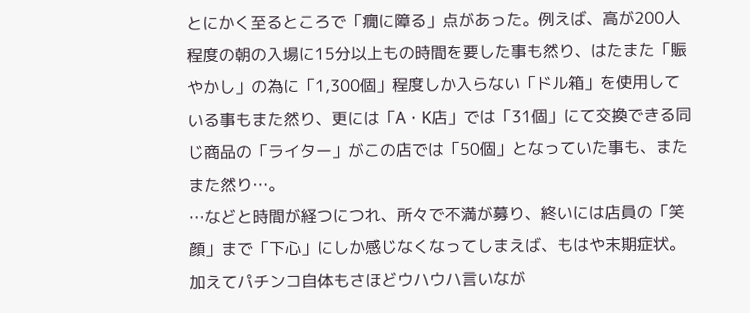とにかく至るところで「癇に障る」点があった。例えば、高が200人程度の朝の入場に15分以上もの時間を要した事も然り、はたまた「賑やかし」の為に「1,300個」程度しか入らない「ドル箱」を使用している事もまた然り、更には「A・K店」では「31個」にて交換できる同じ商品の「ライター」がこの店では「50個」となっていた事も、またまた然り…。
…などと時間が経つにつれ、所々で不満が募り、終いには店員の「笑顔」まで「下心」にしか感じなくなってしまえば、もはや末期症状。加えてパチンコ自体もさほどウハウハ言いなが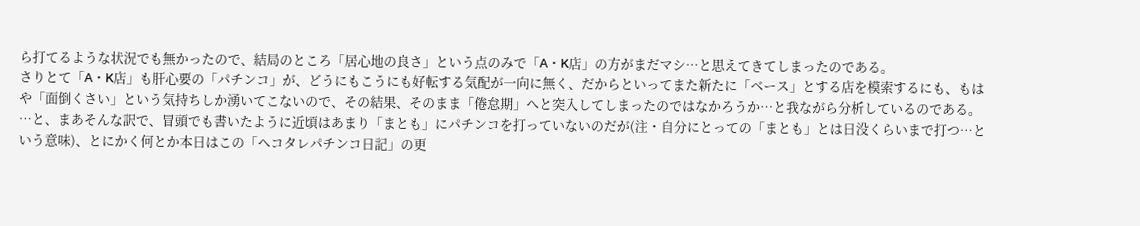ら打てるような状況でも無かったので、結局のところ「居心地の良さ」という点のみで「A・K店」の方がまだマシ…と思えてきてしまったのである。
さりとて「A・K店」も肝心要の「パチンコ」が、どうにもこうにも好転する気配が一向に無く、だからといってまた新たに「ベース」とする店を模索するにも、もはや「面倒くさい」という気持ちしか湧いてこないので、その結果、そのまま「倦怠期」へと突入してしまったのではなかろうか…と我ながら分析しているのである。
…と、まあそんな訳で、冒頭でも書いたように近頃はあまり「まとも」にパチンコを打っていないのだが(注・自分にとっての「まとも」とは日没くらいまで打つ…という意味)、とにかく何とか本日はこの「ヘコタレパチンコ日記」の更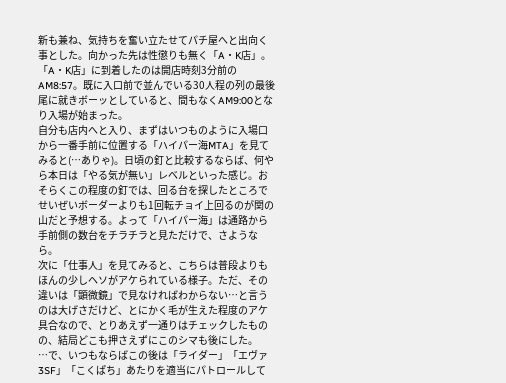新も兼ね、気持ちを奮い立たせてパチ屋へと出向く事とした。向かった先は性懲りも無く「A・K店」。
「A・K店」に到着したのは開店時刻3分前のAM8:57。既に入口前で並んでいる30人程の列の最後尾に就きボーッとしていると、間もなくAM9:00となり入場が始まった。
自分も店内へと入り、まずはいつものように入場口から一番手前に位置する「ハイパー海MTA」を見てみると(…ありゃ)。日頃の釘と比較するならば、何やら本日は「やる気が無い」レベルといった感じ。おそらくこの程度の釘では、回る台を探したところでせいぜいボーダーよりも1回転チョイ上回るのが関の山だと予想する。よって「ハイパー海」は通路から手前側の数台をチラチラと見ただけで、さようなら。
次に「仕事人」を見てみると、こちらは普段よりもほんの少しヘソがアケられている様子。ただ、その違いは「顕微鏡」で見なければわからない…と言うのは大げさだけど、とにかく毛が生えた程度のアケ具合なので、とりあえず一通りはチェックしたものの、結局どこも押さえずにこのシマも後にした。
…で、いつもならばこの後は「ライダー」「エヴァ3SF」「こくぱち」あたりを適当にパトロールして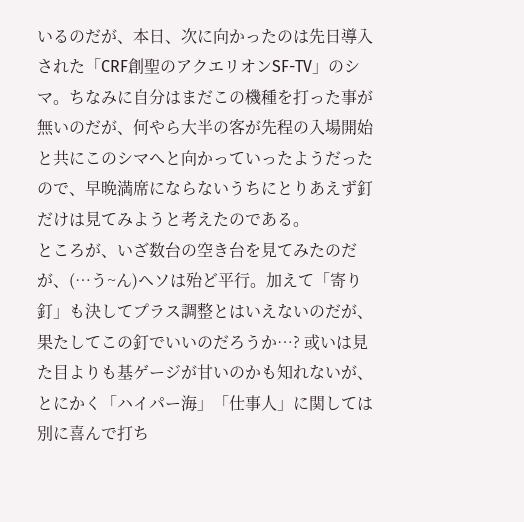いるのだが、本日、次に向かったのは先日導入された「CRF創聖のアクエリオンSF-TV」のシマ。ちなみに自分はまだこの機種を打った事が無いのだが、何やら大半の客が先程の入場開始と共にこのシマへと向かっていったようだったので、早晩満席にならないうちにとりあえず釘だけは見てみようと考えたのである。
ところが、いざ数台の空き台を見てみたのだが、(…う~ん)ヘソは殆ど平行。加えて「寄り釘」も決してプラス調整とはいえないのだが、果たしてこの釘でいいのだろうか…? 或いは見た目よりも基ゲージが甘いのかも知れないが、とにかく「ハイパー海」「仕事人」に関しては別に喜んで打ち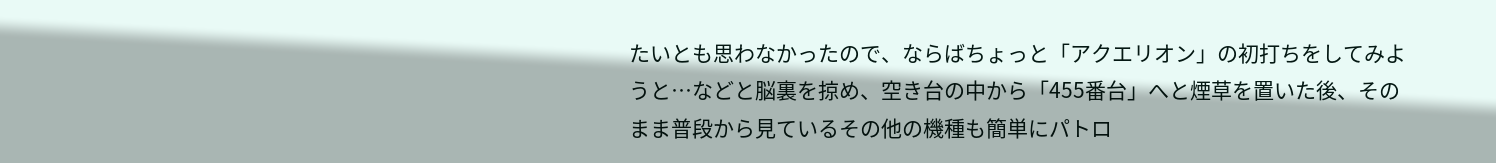たいとも思わなかったので、ならばちょっと「アクエリオン」の初打ちをしてみようと…などと脳裏を掠め、空き台の中から「455番台」へと煙草を置いた後、そのまま普段から見ているその他の機種も簡単にパトロ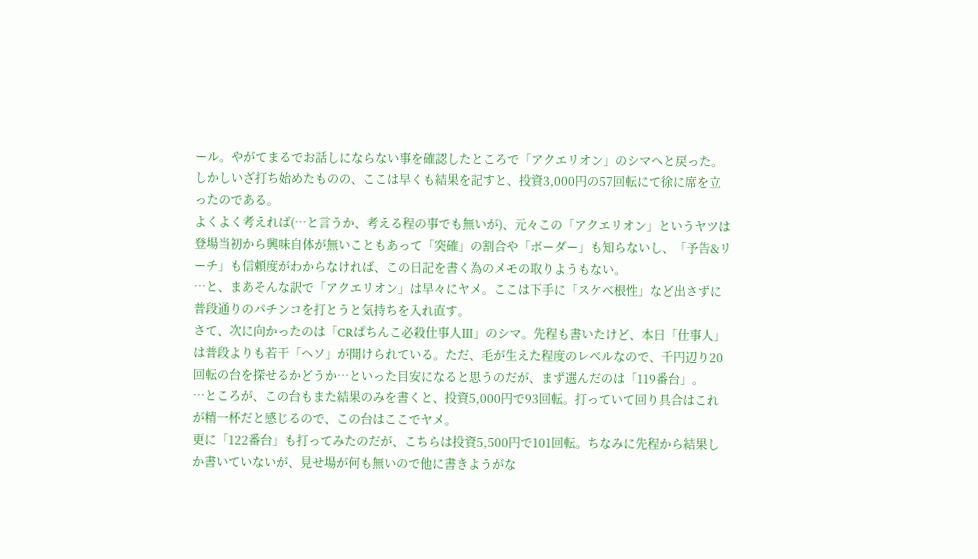ール。やがてまるでお話しにならない事を確認したところで「アクエリオン」のシマへと戻った。
しかしいざ打ち始めたものの、ここは早くも結果を記すと、投資3,000円の57回転にて徐に席を立ったのである。
よくよく考えれば(…と言うか、考える程の事でも無いが)、元々この「アクエリオン」というヤツは登場当初から興味自体が無いこともあって「突確」の割合や「ボーダー」も知らないし、「予告&リーチ」も信頼度がわからなければ、この日記を書く為のメモの取りようもない。
…と、まあそんな訳で「アクエリオン」は早々にヤメ。ここは下手に「スケベ根性」など出さずに普段通りのパチンコを打とうと気持ちを入れ直す。
さて、次に向かったのは「CRぱちんこ必殺仕事人Ⅲ」のシマ。先程も書いたけど、本日「仕事人」は普段よりも若干「ヘソ」が開けられている。ただ、毛が生えた程度のレベルなので、千円辺り20回転の台を探せるかどうか…といった目安になると思うのだが、まず選んだのは「119番台」。
…ところが、この台もまた結果のみを書くと、投資5,000円で93回転。打っていて回り具合はこれが精一杯だと感じるので、この台はここでヤメ。
更に「122番台」も打ってみたのだが、こちらは投資5,500円で101回転。ちなみに先程から結果しか書いていないが、見せ場が何も無いので他に書きようがな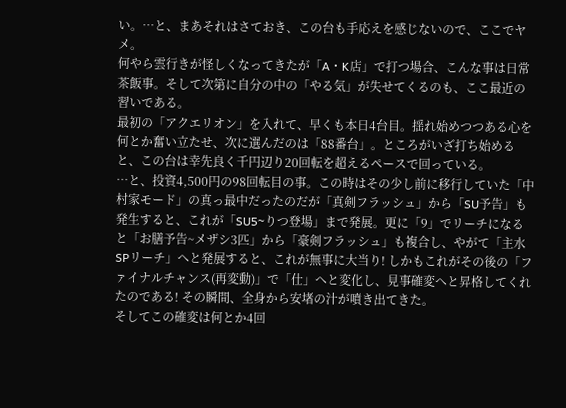い。…と、まあそれはさておき、この台も手応えを感じないので、ここでヤメ。
何やら雲行きが怪しくなってきたが「A・K店」で打つ場合、こんな事は日常茶飯事。そして次第に自分の中の「やる気」が失せてくるのも、ここ最近の習いである。
最初の「アクエリオン」を入れて、早くも本日4台目。揺れ始めつつある心を何とか奮い立たせ、次に選んだのは「88番台」。ところがいざ打ち始めると、この台は幸先良く千円辺り20回転を超えるペースで回っている。
…と、投資4,500円の98回転目の事。この時はその少し前に移行していた「中村家モード」の真っ最中だったのだが「真剣フラッシュ」から「SU予告」も発生すると、これが「SU5~りつ登場」まで発展。更に「9」でリーチになると「お膳予告~メザシ3匹」から「豪剣フラッシュ」も複合し、やがて「主水SPリーチ」へと発展すると、これが無事に大当り! しかもこれがその後の「ファイナルチャンス(再変動)」で「仕」へと変化し、見事確変へと昇格してくれたのである! その瞬間、全身から安堵の汁が噴き出てきた。
そしてこの確変は何とか4回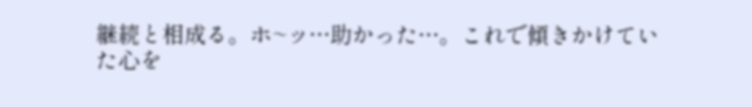継続と相成る。ホ~ッ…助かった…。これで傾きかけていた心を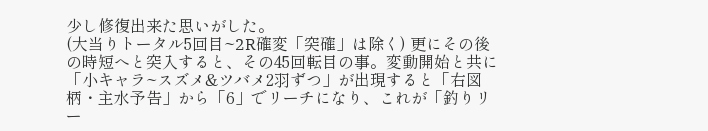少し修復出来た思いがした。
(大当りトータル5回目~2R確変「突確」は除く) 更にその後の時短へと突入すると、その45回転目の事。変動開始と共に「小キャラ~スズメ&ツバメ2羽ずつ」が出現すると「右図柄・主水予告」から「6」でリーチになり、これが「釣りリー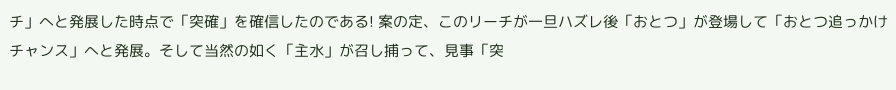チ」へと発展した時点で「突確」を確信したのである! 案の定、このリーチが一旦ハズレ後「おとつ」が登場して「おとつ追っかけチャンス」へと発展。そして当然の如く「主水」が召し捕って、見事「突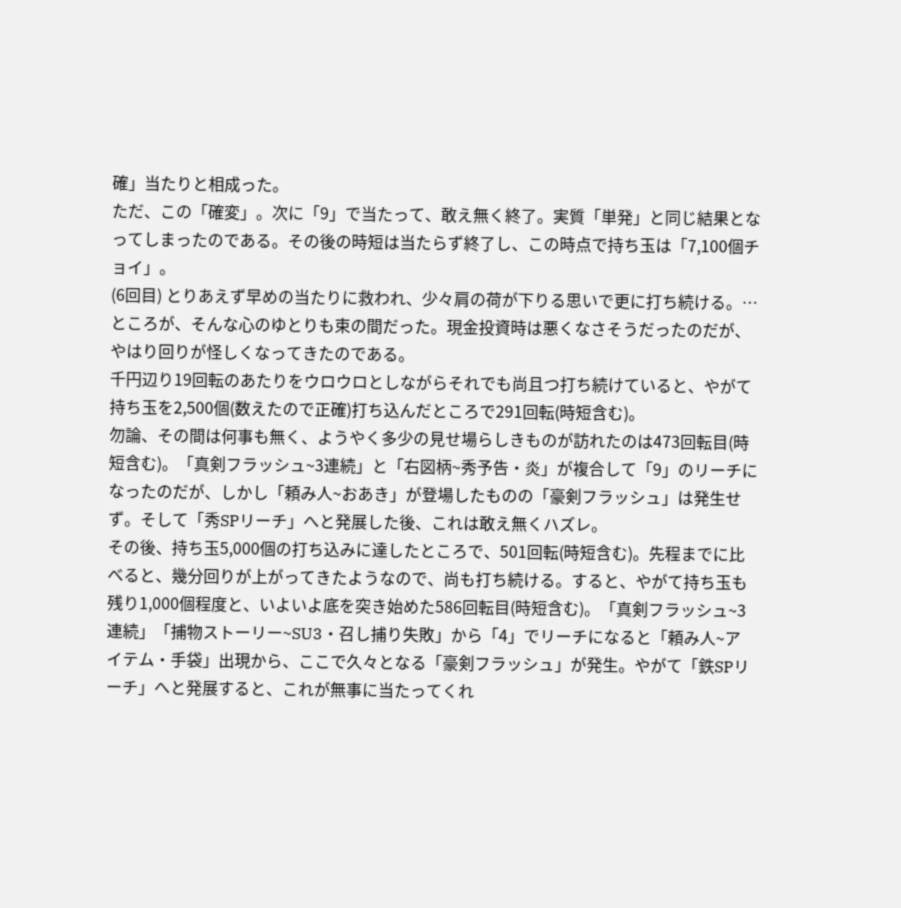確」当たりと相成った。
ただ、この「確変」。次に「9」で当たって、敢え無く終了。実質「単発」と同じ結果となってしまったのである。その後の時短は当たらず終了し、この時点で持ち玉は「7,100個チョイ」。
(6回目) とりあえず早めの当たりに救われ、少々肩の荷が下りる思いで更に打ち続ける。…ところが、そんな心のゆとりも束の間だった。現金投資時は悪くなさそうだったのだが、やはり回りが怪しくなってきたのである。
千円辺り19回転のあたりをウロウロとしながらそれでも尚且つ打ち続けていると、やがて持ち玉を2,500個(数えたので正確)打ち込んだところで291回転(時短含む)。
勿論、その間は何事も無く、ようやく多少の見せ場らしきものが訪れたのは473回転目(時短含む)。「真剣フラッシュ~3連続」と「右図柄~秀予告・炎」が複合して「9」のリーチになったのだが、しかし「頼み人~おあき」が登場したものの「豪剣フラッシュ」は発生せず。そして「秀SPリーチ」へと発展した後、これは敢え無くハズレ。
その後、持ち玉5,000個の打ち込みに達したところで、501回転(時短含む)。先程までに比べると、幾分回りが上がってきたようなので、尚も打ち続ける。すると、やがて持ち玉も残り1,000個程度と、いよいよ底を突き始めた586回転目(時短含む)。「真剣フラッシュ~3連続」「捕物ストーリー~SU3・召し捕り失敗」から「4」でリーチになると「頼み人~アイテム・手袋」出現から、ここで久々となる「豪剣フラッシュ」が発生。やがて「鉄SPリーチ」へと発展すると、これが無事に当たってくれ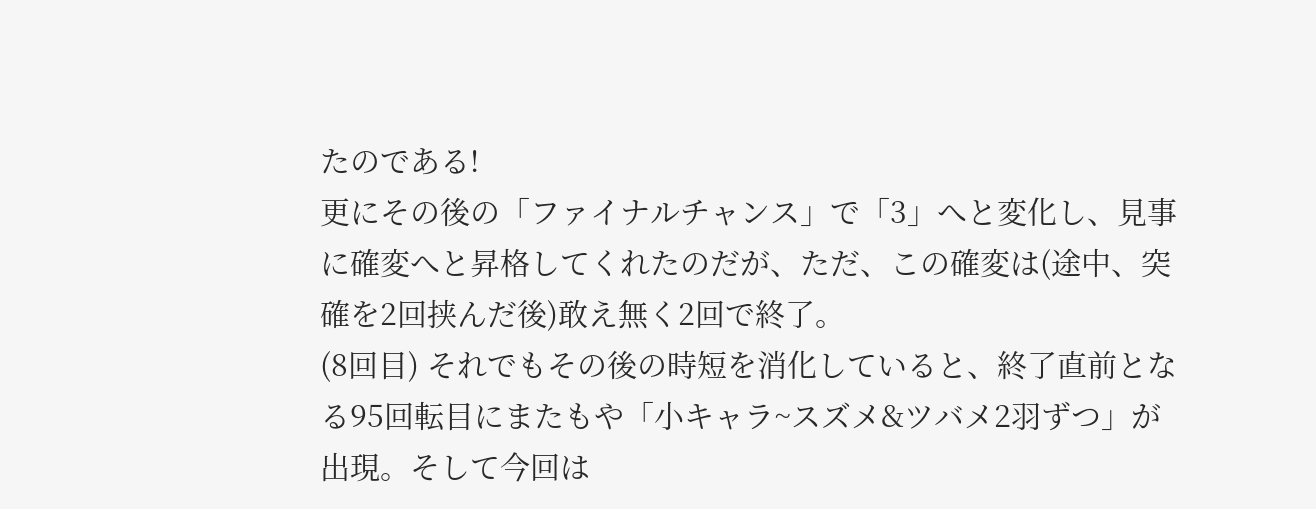たのである!
更にその後の「ファイナルチャンス」で「3」へと変化し、見事に確変へと昇格してくれたのだが、ただ、この確変は(途中、突確を2回挟んだ後)敢え無く2回で終了。
(8回目) それでもその後の時短を消化していると、終了直前となる95回転目にまたもや「小キャラ~スズメ&ツバメ2羽ずつ」が出現。そして今回は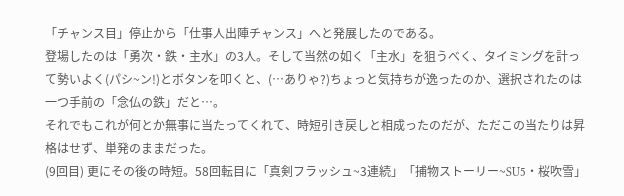「チャンス目」停止から「仕事人出陣チャンス」へと発展したのである。
登場したのは「勇次・鉄・主水」の3人。そして当然の如く「主水」を狙うべく、タイミングを計って勢いよく(パシ~ン!)とボタンを叩くと、(…ありゃ?)ちょっと気持ちが逸ったのか、選択されたのは一つ手前の「念仏の鉄」だと…。
それでもこれが何とか無事に当たってくれて、時短引き戻しと相成ったのだが、ただこの当たりは昇格はせず、単発のままだった。
(9回目) 更にその後の時短。58回転目に「真剣フラッシュ~3連続」「捕物ストーリー~SU5・桜吹雪」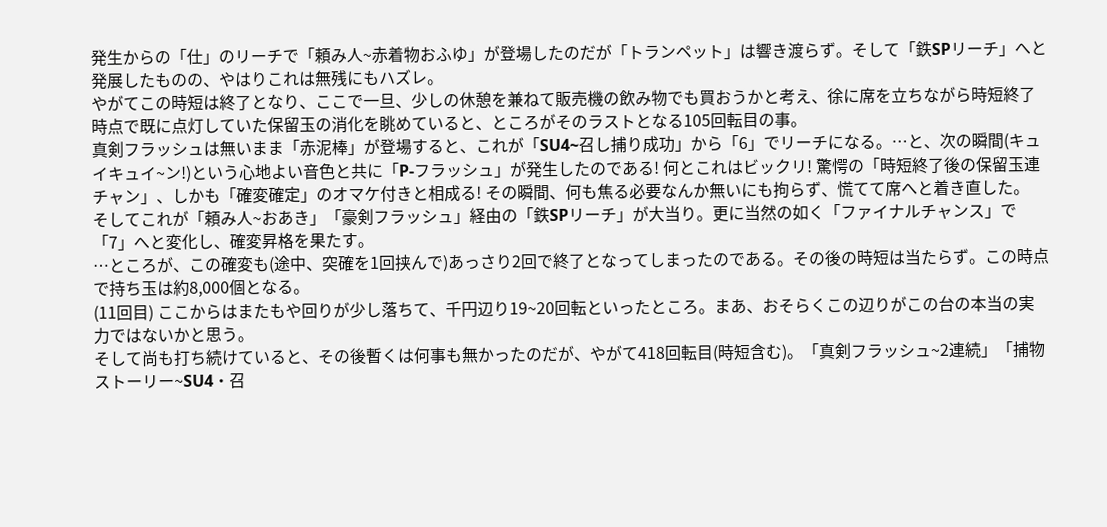発生からの「仕」のリーチで「頼み人~赤着物おふゆ」が登場したのだが「トランペット」は響き渡らず。そして「鉄SPリーチ」へと発展したものの、やはりこれは無残にもハズレ。
やがてこの時短は終了となり、ここで一旦、少しの休憩を兼ねて販売機の飲み物でも買おうかと考え、徐に席を立ちながら時短終了時点で既に点灯していた保留玉の消化を眺めていると、ところがそのラストとなる105回転目の事。
真剣フラッシュは無いまま「赤泥棒」が登場すると、これが「SU4~召し捕り成功」から「6」でリーチになる。…と、次の瞬間(キュイキュイ~ン!)という心地よい音色と共に「P-フラッシュ」が発生したのである! 何とこれはビックリ! 驚愕の「時短終了後の保留玉連チャン」、しかも「確変確定」のオマケ付きと相成る! その瞬間、何も焦る必要なんか無いにも拘らず、慌てて席へと着き直した。
そしてこれが「頼み人~おあき」「豪剣フラッシュ」経由の「鉄SPリーチ」が大当り。更に当然の如く「ファイナルチャンス」で「7」へと変化し、確変昇格を果たす。
…ところが、この確変も(途中、突確を1回挟んで)あっさり2回で終了となってしまったのである。その後の時短は当たらず。この時点で持ち玉は約8,000個となる。
(11回目) ここからはまたもや回りが少し落ちて、千円辺り19~20回転といったところ。まあ、おそらくこの辺りがこの台の本当の実力ではないかと思う。
そして尚も打ち続けていると、その後暫くは何事も無かったのだが、やがて418回転目(時短含む)。「真剣フラッシュ~2連続」「捕物ストーリー~SU4・召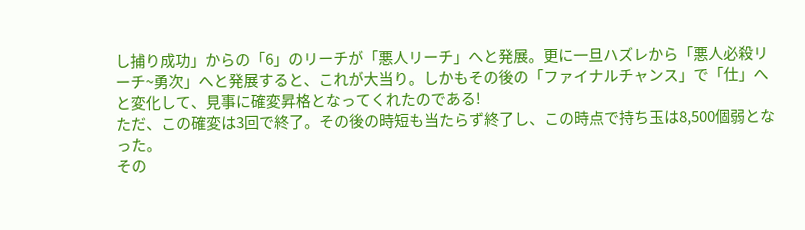し捕り成功」からの「6」のリーチが「悪人リーチ」へと発展。更に一旦ハズレから「悪人必殺リーチ~勇次」へと発展すると、これが大当り。しかもその後の「ファイナルチャンス」で「仕」へと変化して、見事に確変昇格となってくれたのである!
ただ、この確変は3回で終了。その後の時短も当たらず終了し、この時点で持ち玉は8,500個弱となった。
その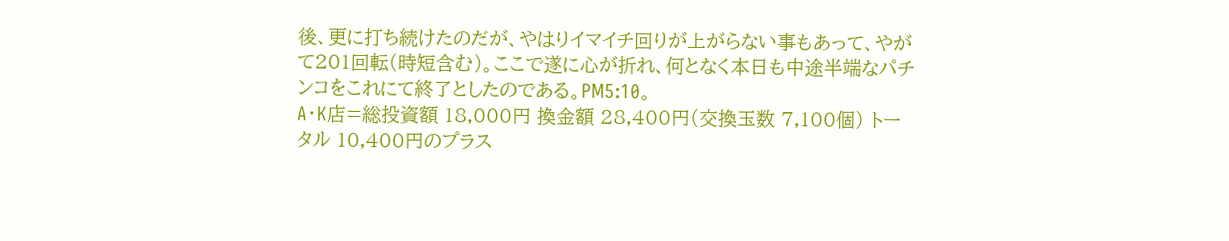後、更に打ち続けたのだが、やはりイマイチ回りが上がらない事もあって、やがて201回転(時短含む)。ここで遂に心が折れ、何となく本日も中途半端なパチンコをこれにて終了としたのである。PM5:10。
A・K店=総投資額 18,000円 換金額 28,400円(交換玉数 7,100個) トータル 10,400円のプラス